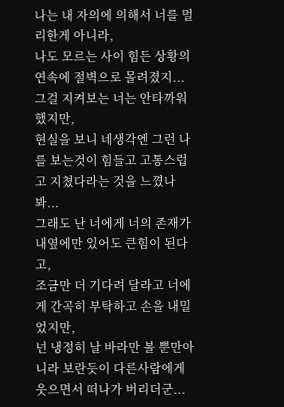나는 내 자의에 의해서 너를 멀리한게 아니라,
나도 모르는 사이 힘든 상황의 연속에 절벽으로 몰려졌지...
그걸 지켜보는 너는 안타까워 했지만,
현실을 보니 네생각엔 그런 나를 보는것이 힘들고 고통스럽고 지쳤다라는 것을 느꼈나봐...
그래도 난 너에게 너의 존재가 내옆에만 있어도 큰힘이 된다고,
조금만 더 기다려 달라고 너에게 간곡히 부탁하고 손을 내밀었지만,
넌 냉정히 날 바라만 볼 뿐만아니라 보란듯이 다른사람에게 웃으면서 떠나가 버리더군...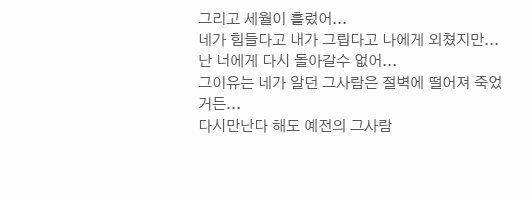그리고 세월이 흘렀어...
네가 힘들다고 내가 그립다고 나에게 외쳤지만...
난 너에게 다시 돌아갈수 없어...
그이유는 네가 알던 그사람은 절벽에 떨어져 죽었거든...
다시만난다 해도 예전의 그사람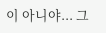이 아니야... 그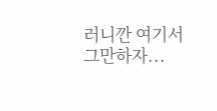러니깐 여기서 그만하자...